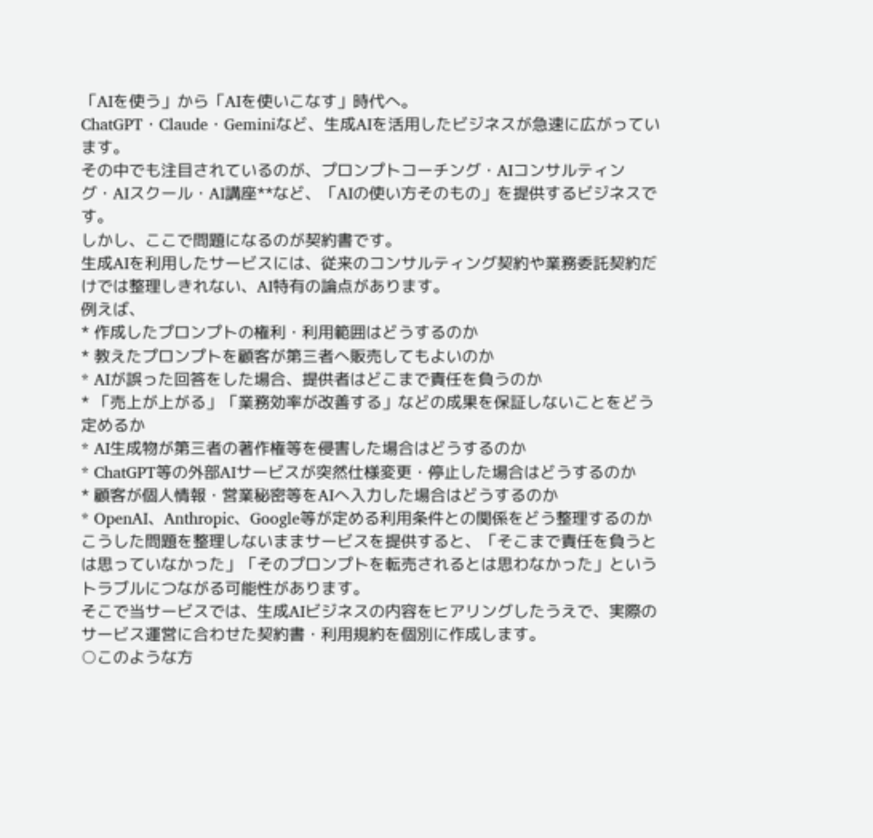「AIを使う」から「AIを使いこなす」時代へ。
ChatGPT・Claude・Geminiなど、生成AIを活用したビジネスが急速に広がっています。
その中でも注目されているのが、プロンプトコーチング・AIコンサルティング・AIスクール・AI講座**など、「AIの使い方そのもの」を提供するビジネスです。
しかし、ここで問題になるのが契約書です。
生成AIを利用したサービスには、従来のコンサルティング契約や業務委託契約だけでは整理しきれない、AI特有の論点があります。
例えば、
* 作成したプロンプトの権利・利用範囲はどうするのか
* 教えたプロンプトを顧客が第三者へ販売してもよいのか
* AIが誤った回答をした場合、提供者はどこまで責任を負うのか
* 「売上が上がる」「業務効率が改善する」などの成果を保証しないことをどう定めるか
* AI生成物が第三者の著作権等を侵害した場合はどうするのか
* ChatGPT等の外部AIサービスが突然仕様変更・停止した場合はどうするのか
* 顧客が個人情報・営業秘密等をAIへ入力した場合はどうするのか
* OpenAI、Anthropic、Google等が定める利用条件との関係をどう整理するのか
こうした問題を整理しないままサービスを提供すると、「そこまで責任を負うとは思っていなかった」「そのプロンプトを転売されるとは思わなかった」というトラブルにつながる可能性があります。
そこで当サービスでは、生成AIビジネスの内容をヒアリングしたうえで、実際のサービス運営に合わせた契約書・利用規約を個別に作成します。
○このような方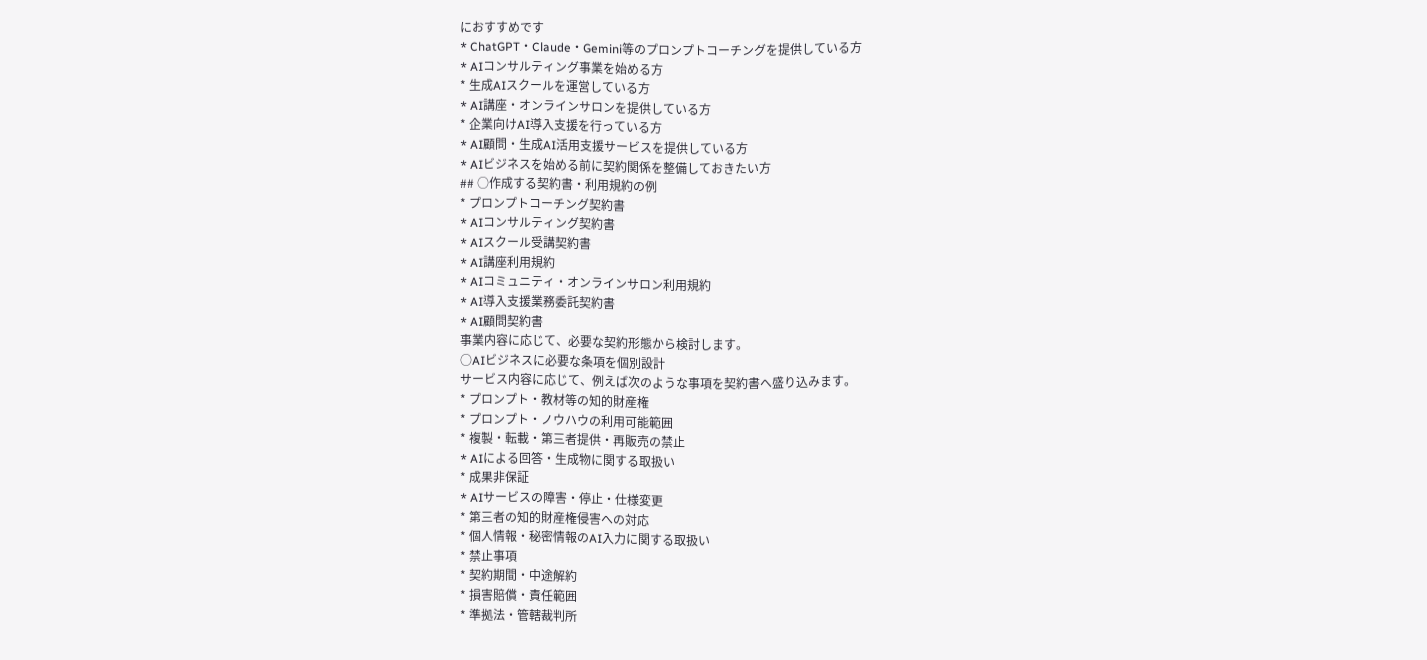におすすめです
* ChatGPT・Claude・Gemini等のプロンプトコーチングを提供している方
* AIコンサルティング事業を始める方
* 生成AIスクールを運営している方
* AI講座・オンラインサロンを提供している方
* 企業向けAI導入支援を行っている方
* AI顧問・生成AI活用支援サービスを提供している方
* AIビジネスを始める前に契約関係を整備しておきたい方
## ○作成する契約書・利用規約の例
* プロンプトコーチング契約書
* AIコンサルティング契約書
* AIスクール受講契約書
* AI講座利用規約
* AIコミュニティ・オンラインサロン利用規約
* AI導入支援業務委託契約書
* AI顧問契約書
事業内容に応じて、必要な契約形態から検討します。
○AIビジネスに必要な条項を個別設計
サービス内容に応じて、例えば次のような事項を契約書へ盛り込みます。
* プロンプト・教材等の知的財産権
* プロンプト・ノウハウの利用可能範囲
* 複製・転載・第三者提供・再販売の禁止
* AIによる回答・生成物に関する取扱い
* 成果非保証
* AIサービスの障害・停止・仕様変更
* 第三者の知的財産権侵害への対応
* 個人情報・秘密情報のAI入力に関する取扱い
* 禁止事項
* 契約期間・中途解約
* 損害賠償・責任範囲
* 準拠法・管轄裁判所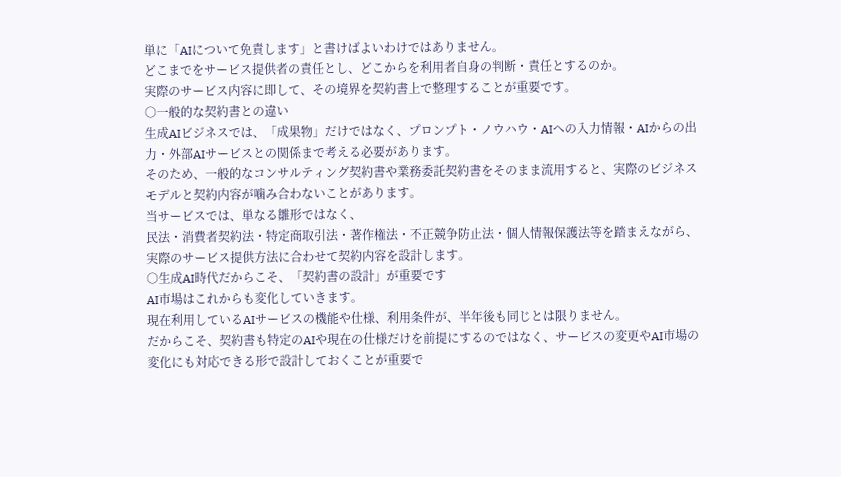単に「AIについて免責します」と書けばよいわけではありません。
どこまでをサービス提供者の責任とし、どこからを利用者自身の判断・責任とするのか。
実際のサービス内容に即して、その境界を契約書上で整理することが重要です。
○一般的な契約書との違い
生成AIビジネスでは、「成果物」だけではなく、プロンプト・ノウハウ・AIへの入力情報・AIからの出力・外部AIサービスとの関係まで考える必要があります。
そのため、一般的なコンサルティング契約書や業務委託契約書をそのまま流用すると、実際のビジネスモデルと契約内容が噛み合わないことがあります。
当サービスでは、単なる雛形ではなく、
民法・消費者契約法・特定商取引法・著作権法・不正競争防止法・個人情報保護法等を踏まえながら、実際のサービス提供方法に合わせて契約内容を設計します。
○生成AI時代だからこそ、「契約書の設計」が重要です
AI市場はこれからも変化していきます。
現在利用しているAIサービスの機能や仕様、利用条件が、半年後も同じとは限りません。
だからこそ、契約書も特定のAIや現在の仕様だけを前提にするのではなく、サービスの変更やAI市場の変化にも対応できる形で設計しておくことが重要で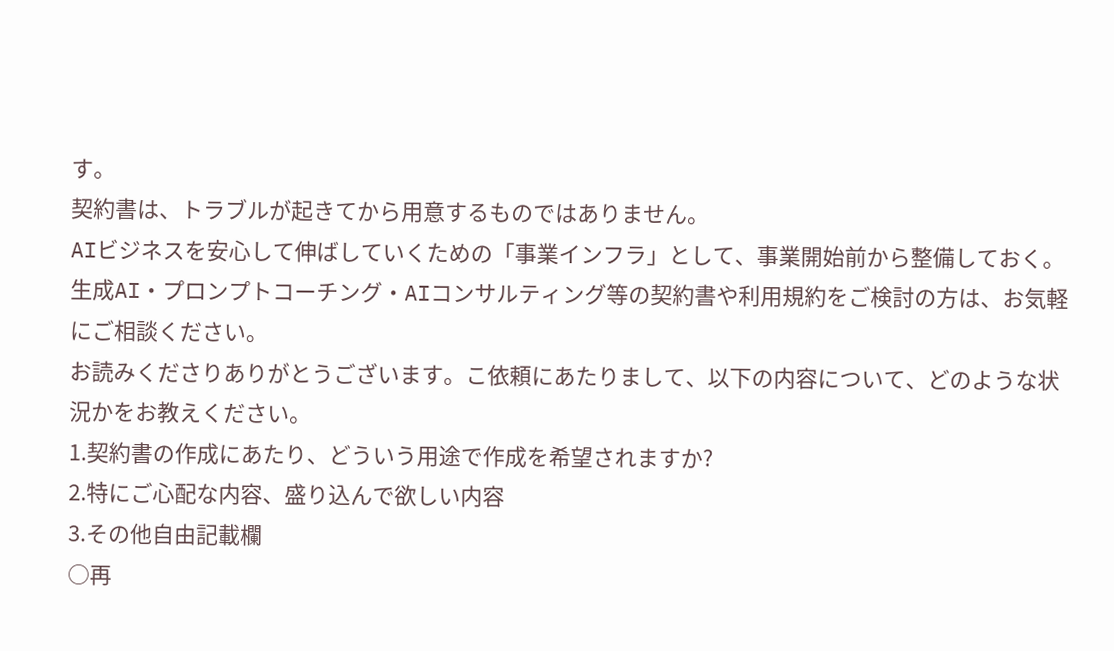す。
契約書は、トラブルが起きてから用意するものではありません。
AIビジネスを安心して伸ばしていくための「事業インフラ」として、事業開始前から整備しておく。
生成AI・プロンプトコーチング・AIコンサルティング等の契約書や利用規約をご検討の方は、お気軽にご相談ください。
お読みくださりありがとうございます。こ依頼にあたりまして、以下の内容について、どのような状況かをお教えください。
1.契約書の作成にあたり、どういう用途で作成を希望されますか?
2.特にご心配な内容、盛り込んで欲しい内容
3.その他自由記載欄
○再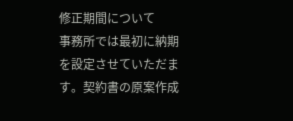修正期間について
事務所では最初に納期を設定させていただます。契約書の原案作成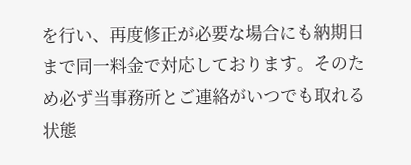を行い、再度修正が必要な場合にも納期日まで同一料金で対応しております。そのため必ず当事務所とご連絡がいつでも取れる状態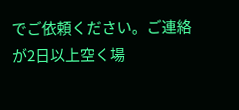でご依頼ください。ご連絡が2日以上空く場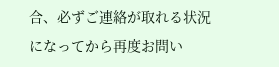合、必ずご連絡が取れる状況になってから再度お問い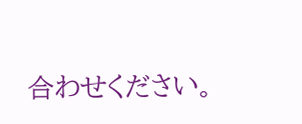合わせください。